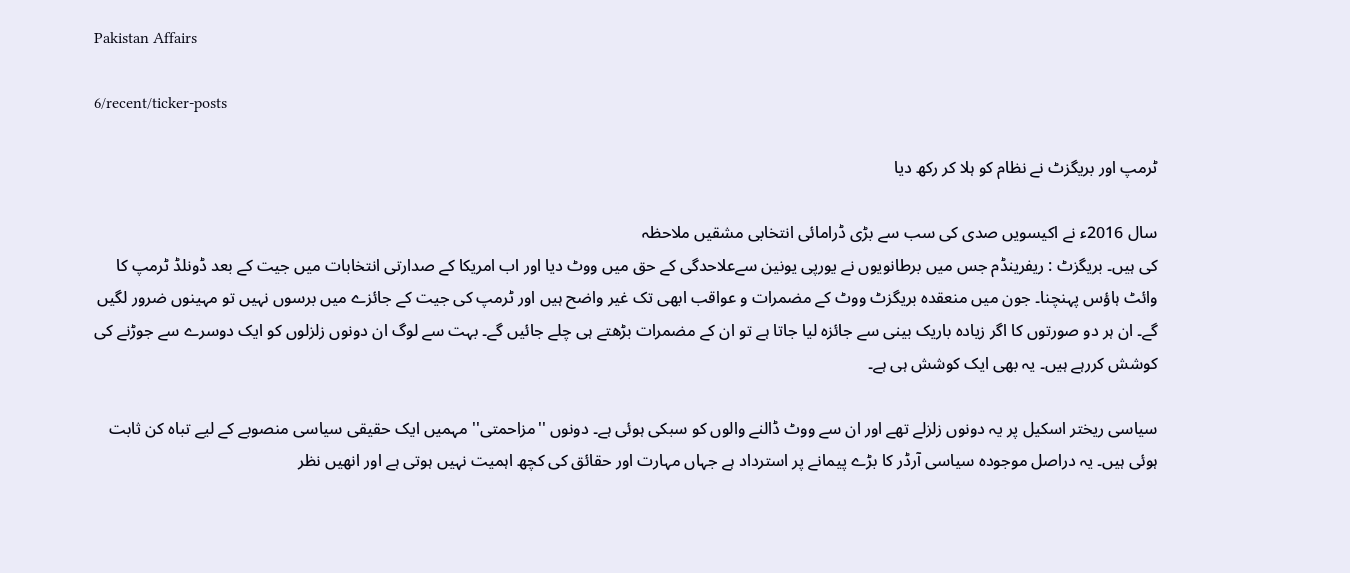Pakistan Affairs

6/recent/ticker-posts

ٹرمپ اور بریگزٹ نے نظام کو ہلا کر رکھ دیا

سال 2016ء نے اکیسویں صدی کی سب سے بڑی ڈرامائی انتخابی مشقیں ملاحظہ
کی ہیں۔ بریگزٹ : ریفرینڈم جس میں برطانویوں نے یورپی یونین سےعلاحدگی کے حق میں ووٹ دیا اور اب امریکا کے صدارتی انتخابات میں جیت کے بعد ڈونلڈ ٹرمپ کا وائٹ ہاؤس پہنچنا۔ جون میں منعقدہ بریگزٹ ووٹ کے مضمرات و عواقب ابھی تک غیر واضح ہیں اور ٹرمپ کی جیت کے جائزے میں برسوں نہیں تو مہینوں ضرور لگیں گے۔ ان ہر دو صورتوں کا اگر زیادہ باریک بینی سے جائزہ لیا جاتا ہے تو ان کے مضمرات بڑھتے ہی چلے جائیں گے۔ بہت سے لوگ ان دونوں زلزلوں کو ایک دوسرے سے جوڑنے کی کوشش کررہے ہیں۔ یہ بھی ایک کوشش ہی ہے۔

سیاسی ریختر اسکیل پر یہ دونوں زلزلے تھے اور ان سے ووٹ ڈالنے والوں کو سبکی ہوئی ہے۔ دونوں ''مزاحمتی'' مہمیں ایک حقیقی سیاسی منصوبے کے لیے تباہ کن ثابت ہوئی ہیں۔ یہ دراصل موجودہ سیاسی آرڈر کا بڑے پیمانے پر استرداد ہے جہاں مہارت اور حقائق کی کچھ اہمیت نہیں ہوتی ہے اور انھیں نظر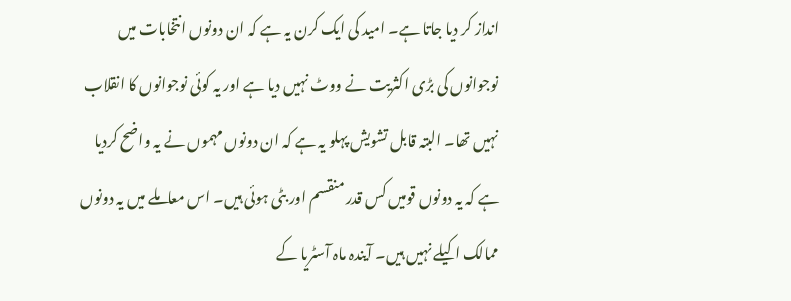انداز کر دیا جاتا ہے۔ امید کی ایک کرن یہ ہے کہ ان دونوں انتخابات میں نوجوانوں کی بڑی اکثریت نے ووٹ نہیں دیا ہے اور یہ کوئی نوجوانوں کا انقلاب نہیں تھا۔ البتہ قابل تشویش پہلو یہ ہے کہ ان دونوں مہموں نے یہ واضح کردیا ہے کہ یہ دونوں قومیں کس قدر منقسم اور بٹی ہوئی ہیں۔ اس معاملے میں یہ دونوں ممالک اکیلے نہیں ہیں۔ آیندہ ماہ آسٹریا کے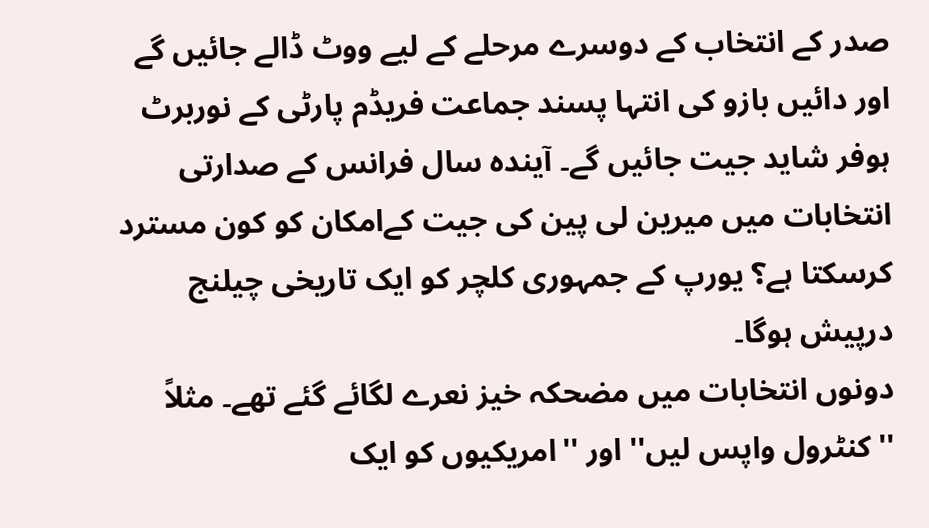صدر کے انتخاب کے دوسرے مرحلے کے لیے ووٹ ڈالے جائیں گے اور دائیں بازو کی انتہا پسند جماعت فریڈم پارٹی کے نوربرٹ ہوفر شاید جیت جائیں گے۔ آیندہ سال فرانس کے صدارتی انتخابات میں میرین لی پین کی جیت کےامکان کو کون مسترد کرسکتا ہے؟ یورپ کے جمہوری کلچر کو ایک تاریخی چیلنج درپیش ہوگا۔
دونوں انتخابات میں مضحکہ خیز نعرے لگائے گئے تھے۔ مثلاً ''کنٹرول واپس لیں'' اور ''امریکیوں کو ایک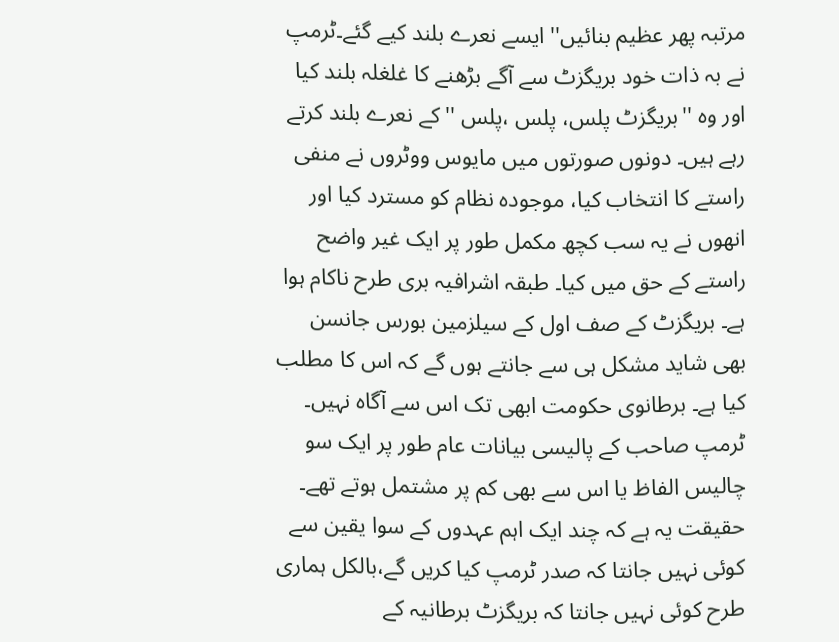مرتبہ پھر عظیم بنائیں'' ایسے نعرے بلند کیے گئے۔ٹرمپ نے بہ ذات خود بریگزٹ سے آگے بڑھنے کا غلغلہ بلند کیا اور وہ ''بریگزٹ پلس، پلس ،پلس '' کے نعرے بلند کرتے رہے ہیں۔ دونوں صورتوں میں مایوس ووٹروں نے منفی راستے کا انتخاب کیا، موجودہ نظام کو مسترد کیا اور انھوں نے یہ سب کچھ مکمل طور پر ایک غیر واضح راستے کے حق میں کیا۔ طبقہ اشرافیہ بری طرح ناکام ہوا ہے۔ بریگزٹ کے صف اول کے سیلزمین بورس جانسن بھی شاید مشکل ہی سے جانتے ہوں گے کہ اس کا مطلب کیا ہے۔ برطانوی حکومت ابھی تک اس سے آگاہ نہیں۔ ٹرمپ صاحب کے پالیسی بیانات عام طور پر ایک سو چالیس الفاظ یا اس سے بھی کم پر مشتمل ہوتے تھے۔ حقیقت یہ ہے کہ چند ایک اہم عہدوں کے سوا یقین سے کوئی نہیں جانتا کہ صدر ٹرمپ کیا کریں گے،بالکل ہماری طرح کوئی نہیں جانتا کہ بریگزٹ برطانیہ کے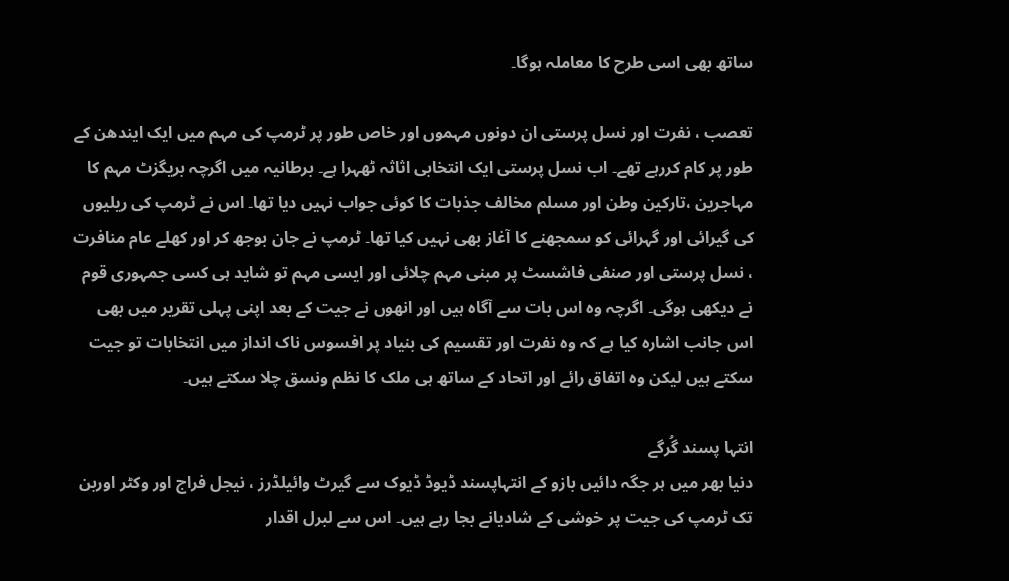ساتھ بھی اسی طرح کا معاملہ ہوگا۔

تعصب ، نفرت اور نسل پرستی ان دونوں مہموں اور خاص طور پر ٹرمپ کی مہم میں ایک ایندھن کے طور پر کام کررہے تھے۔ اب نسل پرستی ایک انتخابی اثاثہ ٹھہرا ہے۔ برطانیہ میں اگرچہ بریگزٹ مہم کا مہاجرین ،تارکین وطن اور مسلم مخالف جذبات کا کوئی جواب نہیں دیا تھا۔ اس نے ٹرمپ کی ریلیوں کی گیرائی اور گہرائی کو سمجھنے کا آغاز بھی نہیں کیا تھا۔ ٹرمپ نے جان بوجھ کر اور کھلے عام منافرت ، نسل پرستی اور صنفی فاشسٹ پر مبنی مہم چلائی اور ایسی مہم تو شاید ہی کسی جمہوری قوم نے دیکھی ہوگی۔ اگرچہ وہ اس بات سے آگاہ ہیں اور انھوں نے جیت کے بعد اپنی پہلی تقریر میں بھی اس جانب اشارہ کیا ہے کہ وہ نفرت اور تقسیم کی بنیاد پر افسوس ناک انداز میں انتخابات تو جیت سکتے ہیں لیکن وہ اتفاق رائے اور اتحاد کے ساتھ ہی ملک کا نظم ونسق چلا سکتے ہیں۔

انتہا پسند گُرگے
دنیا بھر میں ہر جگہ دائیں بازو کے انتہاپسند ڈیوڈ ڈیوک سے گیرٹ وائیلڈرز ، نیجل فراج اور وکٹر اوربن تک ٹرمپ کی جیت پر خوشی کے شادیانے بجا رہے ہیں۔ اس سے لبرل اقدار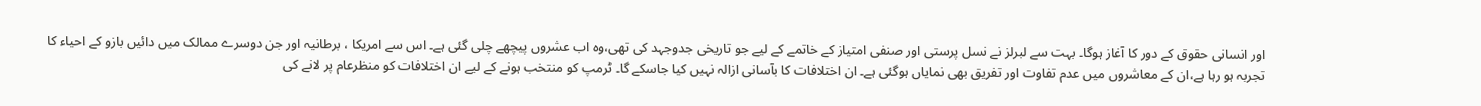اور انسانی حقوق کے دور کا آغاز ہوگا۔ بہت سے لبرلز نے نسل پرستی اور صنفی امتیاز کے خاتمے کے لیے جو تاریخی جدوجہد کی تھی،وہ اب عشروں پیچھے چلی گئی ہے۔ اس سے امریکا ، برطانیہ اور جن دوسرے ممالک میں دائیں بازو کے احیاء کا تجربہ ہو رہا ہے،ان کے معاشروں میں عدم تفاوت اور تفریق بھی نمایاں ہوگئی ہے۔ ان اختلافات کا بآسانی ازالہ نہیں کیا جاسکے گا۔ ٹرمپ کو منتخب ہونے کے لیے ان اختلافات کو منظرعام پر لانے کی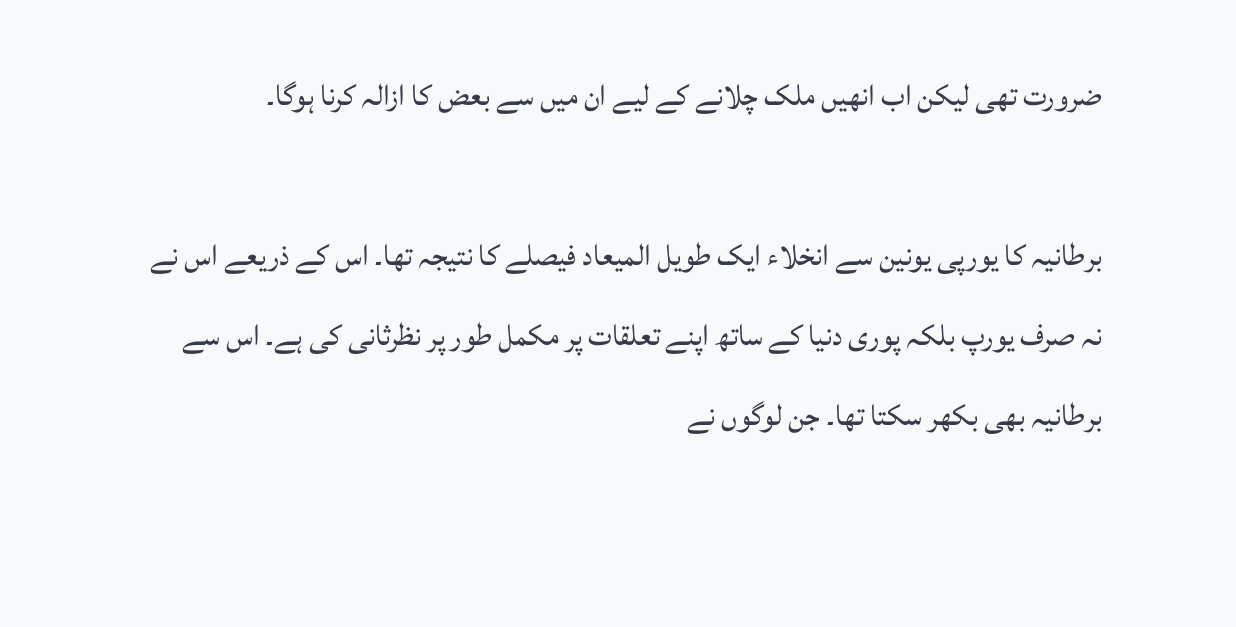ضرورت تھی لیکن اب انھیں ملک چلانے کے لیے ان میں سے بعض کا ازالہ کرنا ہوگا۔

برطانیہ کا یورپی یونین سے انخلاء ایک طویل المیعاد فیصلے کا نتیجہ تھا۔ اس کے ذریعے اس نے نہ صرف یورپ بلکہ پوری دنیا کے ساتھ اپنے تعلقات پر مکمل طور پر نظرثانی کی ہے۔ اس سے برطانیہ بھی بکھر سکتا تھا۔ جن لوگوں نے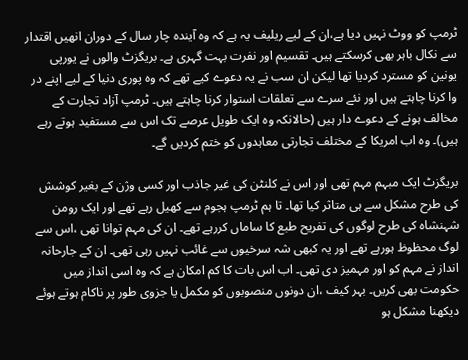ٹرمپ کو ووٹ نہیں دیا ہے،ان کے لیے ریلیف یہ ہے کہ وہ آیندہ چار سال کے دوران انھیں اقتدار سے نکال باہر بھی کرسکتے ہیں۔ تقسیم اور نفرت بہت گہری ہے۔ بریگزٹ والوں نے یورپی یونین کو مسترد کردیا تھا لیکن ان سب نے یہ دعوے کیے تھے کہ وہ پوری دنیا کے لیے اپنے در وا کرنا چاہتے ہیں اور نئے سرے سے تعلقات استوار کرنا چاہتے ہیں۔ ٹرمپ آزاد تجارت کے مخالف ہونے کے دعوے دار ہیں (حالانکہ وہ ایک طویل عرصے تک اس سے مستفید ہوتے رہے ہیں)۔ وہ اب امریکا کے مختلف تجارتی معاہدوں کو ختم کردیں گے۔

بریگزٹ ایک مبہم مہم تھی اور اس نے کلنٹن کی غیر جاذب اور کسی وژن کے بغیر کوشش کی طرح مشکل سے ہی متاثر کیا تھا۔ تا ہم ٹرمپ ہجوم سے کھیل رہے تھے اور ایک رومن شہنشاہ کی طرح لوگوں کی تفریح طبع کا ساماں کررہے تھے۔ ان کی مہم توانا تھی ،اس سے لوگ محظوظ ہورہے تھے اور یہ کبھی شہ سرخیوں سے غائب نہیں رہی تھی۔ ان کے جارحانہ انداز نے مہم کو اور مہمیز دی تھی۔ اب اس بات کا کم امکان ہے کہ وہ اسی انداز میں حکومت بھی کریں۔ بہر کیف ،ان دونوں منصوبوں کو مکمل یا جزوی طور پر ناکام ہوتے ہوئے دیکھنا مشکل ہو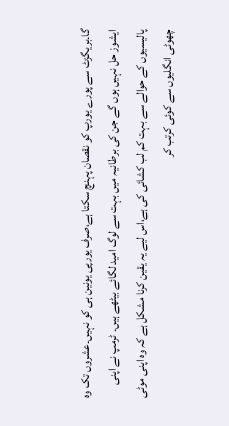گا۔بریگزٹ سے پورے یورپ کو نقصان پہنچ سکتا ہے،صرف یورپی یونین ہی کو نہیں۔عشروں تک وہ ایشوز حل نہیں ہوں گے جن کی برطانیہ میں بہت سے لوگ امید لگائے بیٹھے ہیں۔ ٹرمپ نے اپنی پالیسیوں کے حوالے سے بہت کم لب کشائی کی ہے،اس لیے یہ یقین کرنا مشکل ہے کہ وہ اپنی موٹی چھوٹی انگلیوں سے کوئی کرتب کر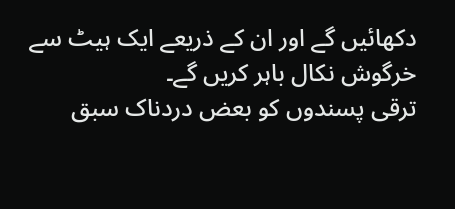دکھائیں گے اور ان کے ذریعے ایک ہیٹ سے خرگوش نکال باہر کریں گے۔
ترقی پسندوں کو بعض دردناک سبق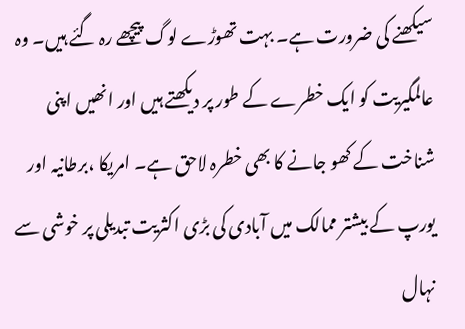سیکھنے کی ضرورت ہے۔ بہت تھوڑے لوگ پیچھے رہ گئے ہیں۔ وہ عالمگیریت کو ایک خطرے کے طور پر دیکھتے ہیں اور انھیں اپنی شناخت کے کھو جانے کا بھی خطرہ لاحق ہے۔ امریکا ،برطانیہ اور یورپ کے بیشتر ممالک میں آبادی کی بڑی اکثریت تبدیلی پر خوشی سے نہال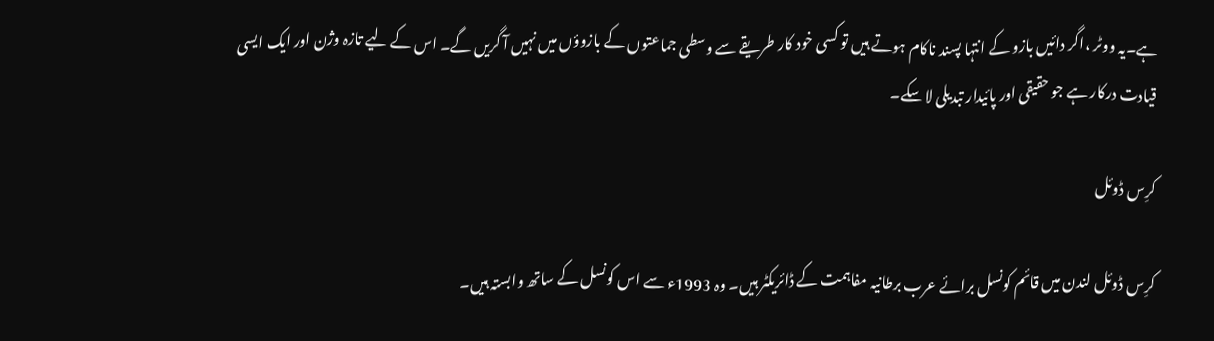ہے۔یہ ووٹر ،اگر دائیں بازو کے انتہا پسند ناکام ہوتے ہیں تو کسی خود کار طریقے سے وسطی جماعتوں کے بازوؤں میں نہیں آ گریں گے۔ اس کے لیے تازہ وژن اور ایک ایسی قیادت درکار ہے جو حقیقی اور پائیدار تبدیلی لا سکے۔

کرِس ڈوئل

کرِس ڈوئل لندن میں قائم کونسل برائے عرب برطانیہ مفاہمت کے ڈائریکٹر ہیں۔ وہ 1993ء سے اس کونسل کے ساتھ وابستہ ہیں۔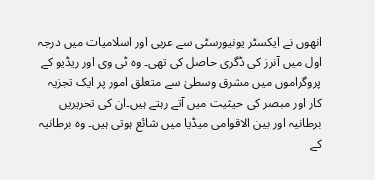انھوں نے ایکسٹر یونیورسٹی سے عربی اور اسلامیات میں درجہ اول میں آنرز کی ڈگری حاصل کی تھی۔ وہ ٹی وی اور ریڈیو کے پروگراموں میں مشرق وسطیٰ سے متعلق امور پر ایک تجزیہ کار اور مبصر کی حیثیت میں آتے رہتے ہیں۔ان کی تحریریں برطانیہ اور بین الاقوامی میڈیا میں شائع ہوتی ہیں۔ وہ برطانیہ کے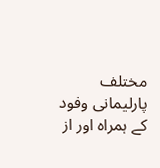مختلف پارلیمانی وفود کے ہمراہ اور از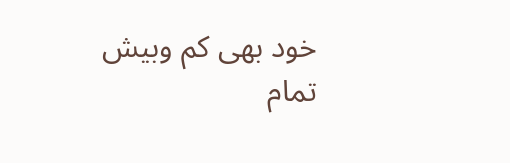خود بھی کم وبیش تمام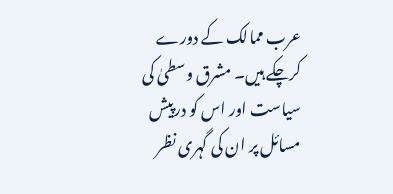عرب ممالک کے دورے کرچکے ہیں۔ مشرق وسطیٰ کی سیاست اور اس کو درپیش مسائل پر ان کی گہری نظر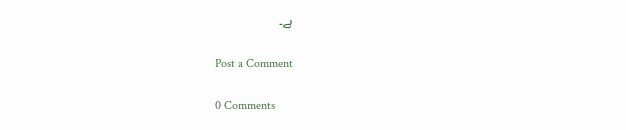ہے۔

Post a Comment

0 Comments